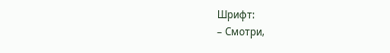Шрифт:
– Смотри,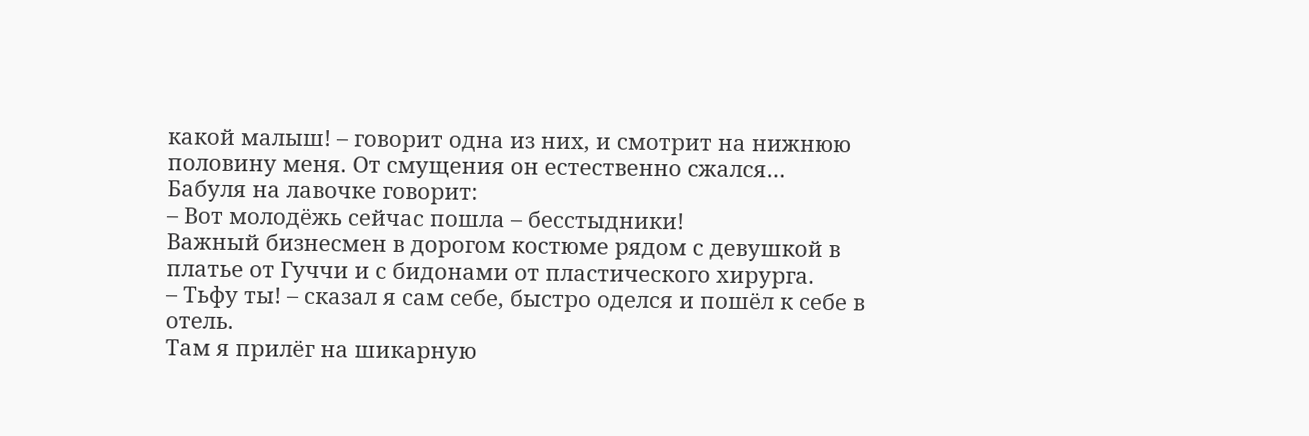какой малыш! – говорит одна из них, и смотрит на нижнюю половину меня. От смущения он естественно сжался…
Бабуля на лавочке говорит:
– Вот молодёжь сейчас пошла – бесстыдники!
Важный бизнесмен в дорогом костюме рядом с девушкой в платье от Гуччи и с бидонами от пластического хирурга.
– Тьфу ты! – сказал я сам себе, быстро оделся и пошёл к себе в отель.
Там я прилёг на шикарную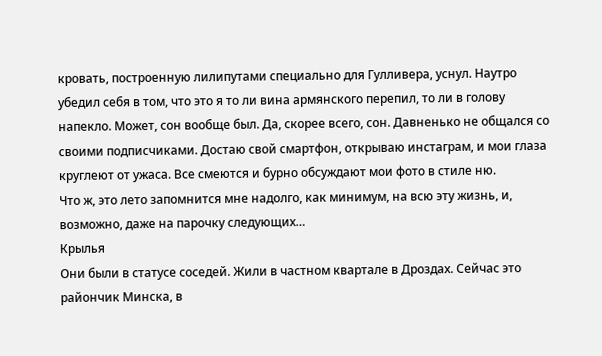кровать, построенную лилипутами специально для Гулливера, уснул. Наутро убедил себя в том, что это я то ли вина армянского перепил, то ли в голову напекло. Может, сон вообще был. Да, скорее всего, сон. Давненько не общался со своими подписчиками. Достаю свой смартфон, открываю инстаграм, и мои глаза круглеют от ужаса. Все смеются и бурно обсуждают мои фото в стиле ню.
Что ж, это лето запомнится мне надолго, как минимум, на всю эту жизнь, и, возможно, даже на парочку следующих…
Крылья
Они были в статусе соседей. Жили в частном квартале в Дроздах. Сейчас это райончик Минска, в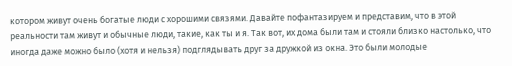котором живут очень богатые люди с хорошими связями. Давайте пофантазируем и представим, что в этой реальности там живут и обычные люди, такие, как ты и я. Так вот, их дома были там и стояли близко настолько, что иногда даже можно было (хотя и нельзя) подглядывать друг за дружкой из окна. Это были молодые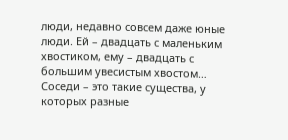люди, недавно совсем даже юные люди. Ей – двадцать с маленьким хвостиком, ему – двадцать с большим увесистым хвостом…
Соседи – это такие существа, у которых разные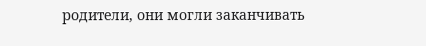родители, они могли заканчивать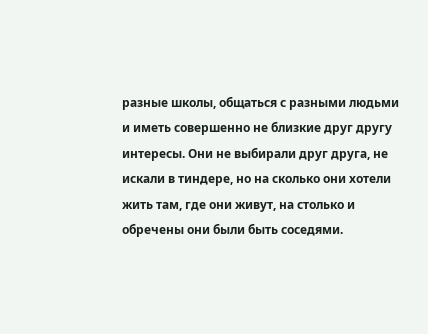разные школы, общаться с разными людьми и иметь совершенно не близкие друг другу интересы. Они не выбирали друг друга, не искали в тиндере, но на сколько они хотели жить там, где они живут, на столько и обречены они были быть соседями.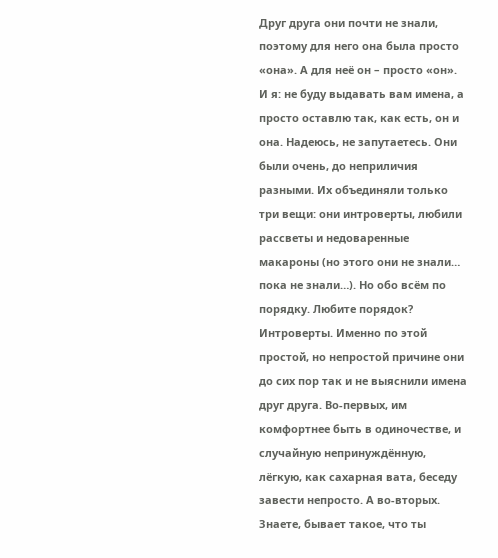Друг друга они почти не знали, поэтому для него она была просто «она». А для неё он – просто «он». И я: не буду выдавать вам имена, а просто оставлю так, как есть, он и она. Надеюсь, не запутаетесь. Они были очень, до неприличия разными. Их объединяли только три вещи: они интроверты, любили рассветы и недоваренные макароны (но этого они не знали… пока не знали…). Но обо всём по порядку. Любите порядок?
Интроверты. Именно по этой простой, но непростой причине они до сих пор так и не выяснили имена друг друга. Во-первых, им комфортнее быть в одиночестве, и случайную непринуждённую, лёгкую, как сахарная вата, беседу завести непросто. А во-вторых. Знаете, бывает такое, что ты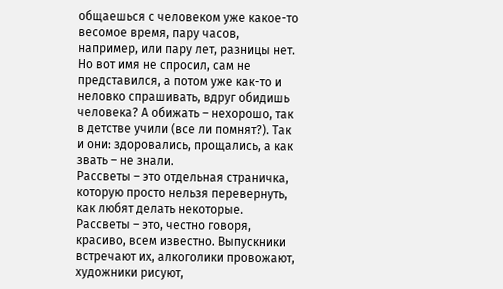общаешься с человеком уже какое-то весомое время, пару часов, например, или пару лет, разницы нет. Но вот имя не спросил, сам не представился, а потом уже как-то и неловко спрашивать, вдруг обидишь человека? А обижать – нехорошо, так в детстве учили (все ли помнят?). Так и они: здоровались, прощались, а как звать – не знали.
Рассветы – это отдельная страничка, которую просто нельзя перевернуть, как любят делать некоторые. Рассветы – это, честно говоря, красиво, всем известно. Выпускники встречают их, алкоголики провожают, художники рисуют,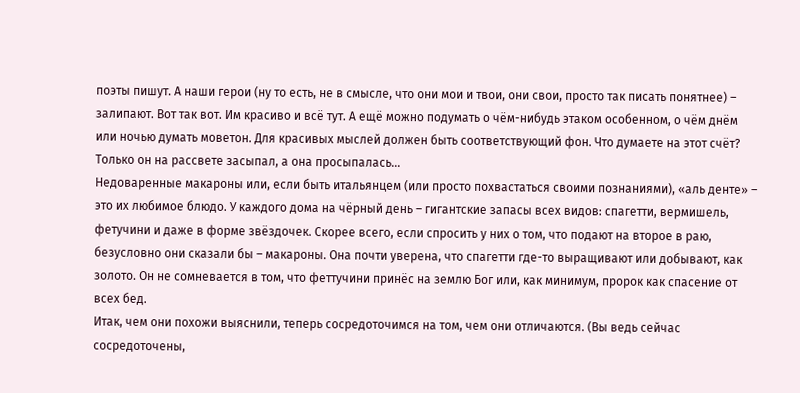поэты пишут. А наши герои (ну то есть, не в смысле, что они мои и твои, они свои, просто так писать понятнее) – залипают. Вот так вот. Им красиво и всё тут. А ещё можно подумать о чём-нибудь этаком особенном, о чём днём или ночью думать моветон. Для красивых мыслей должен быть соответствующий фон. Что думаете на этот счёт? Только он на рассвете засыпал, а она просыпалась…
Недоваренные макароны или, если быть итальянцем (или просто похвастаться своими познаниями), «аль денте» – это их любимое блюдо. У каждого дома на чёрный день – гигантские запасы всех видов: спагетти, вермишель, фетучини и даже в форме звёздочек. Скорее всего, если спросить у них о том, что подают на второе в раю, безусловно они сказали бы – макароны. Она почти уверена, что спагетти где-то выращивают или добывают, как золото. Он не сомневается в том, что феттучини принёс на землю Бог или, как минимум, пророк как спасение от всех бед.
Итак, чем они похожи выяснили, теперь сосредоточимся на том, чем они отличаются. (Вы ведь сейчас сосредоточены,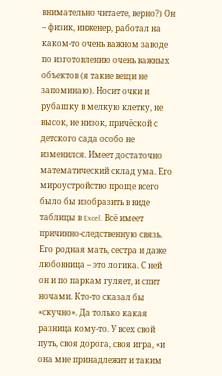внимательно читаете, верно?) Он – физик, инженер, работал на каком-то очень важном заводе по изготовлению очень важных объектов (я такие вещи не запоминаю). Носит очки и рубашку в мелкую клетку, не высок, не низок, причёской с детского сада особо не изменился. Имеет достаточно математический склад ума. Его мироустройство проще всего было бы изобразить в виде таблицы в Excel. Всё имеет причинно-следственную связь. Его родная мать, сестра и даже любовница – это логика. С ней он и по паркам гуляет, и спит ночами. Кто-то сказал бы «скучно». Да только какая разница кому-то. У всех свой путь, своя дорога, своя игра, «и она мне принадлежит и таким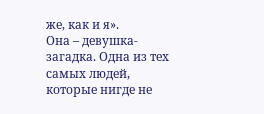же, как и я».
Она – девушка-загадка. Одна из тех самых людей, которые нигде не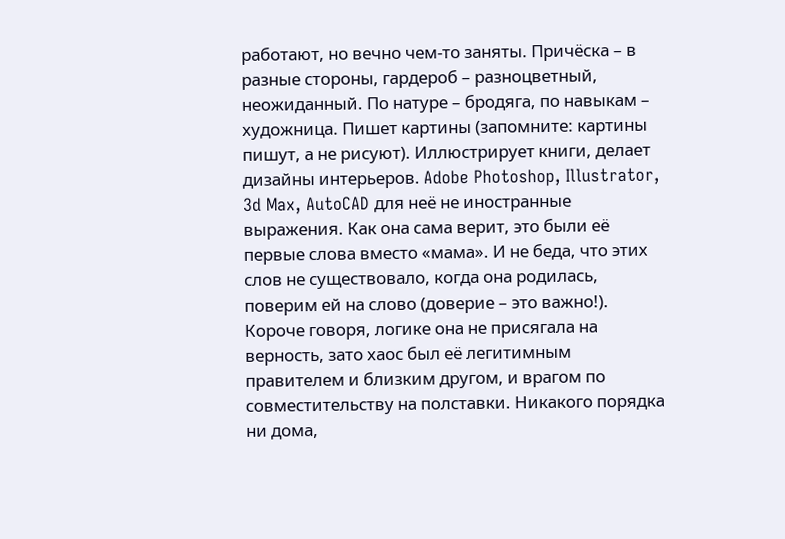работают, но вечно чем-то заняты. Причёска – в разные стороны, гардероб – разноцветный, неожиданный. По натуре – бродяга, по навыкам – художница. Пишет картины (запомните: картины пишут, а не рисуют). Иллюстрирует книги, делает дизайны интерьеров. Adobe Photoshop, Illustrator, 3d Max, AutoCAD для неё не иностранные выражения. Как она сама верит, это были её первые слова вместо «мама». И не беда, что этих слов не существовало, когда она родилась, поверим ей на слово (доверие – это важно!). Короче говоря, логике она не присягала на верность, зато хаос был её легитимным правителем и близким другом, и врагом по совместительству на полставки. Никакого порядка ни дома,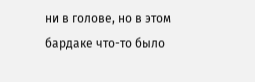ни в голове, но в этом бардаке что-то было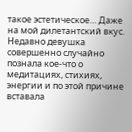такое эстетическое… Даже на мой дилетантский вкус. Недавно девушка совершенно случайно познала кое-что о медитациях, стихиях, энергии и по этой причине вставала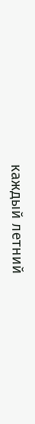каждый летний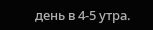день в 4-5 утра.